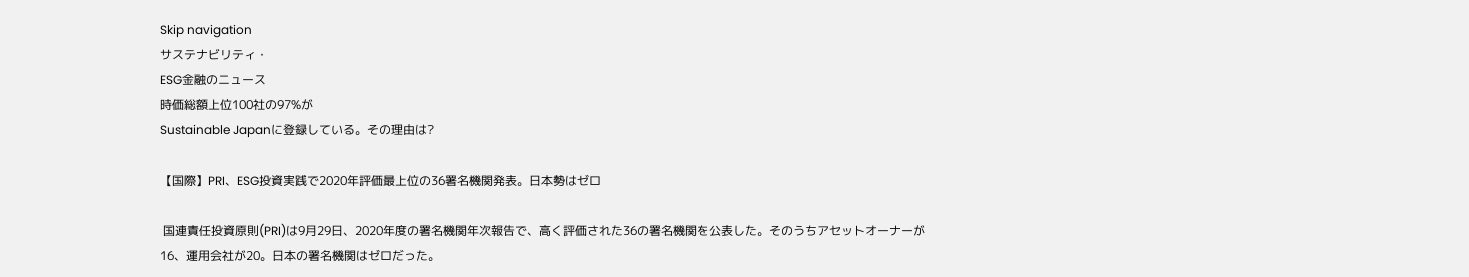Skip navigation
サステナビリティ・
ESG金融のニュース
時価総額上位100社の97%が
Sustainable Japanに登録している。その理由は?

【国際】PRI、ESG投資実践で2020年評価最上位の36署名機関発表。日本勢はゼロ

 国連責任投資原則(PRI)は9月29日、2020年度の署名機関年次報告で、高く評価された36の署名機関を公表した。そのうちアセットオーナーが16、運用会社が20。日本の署名機関はゼロだった。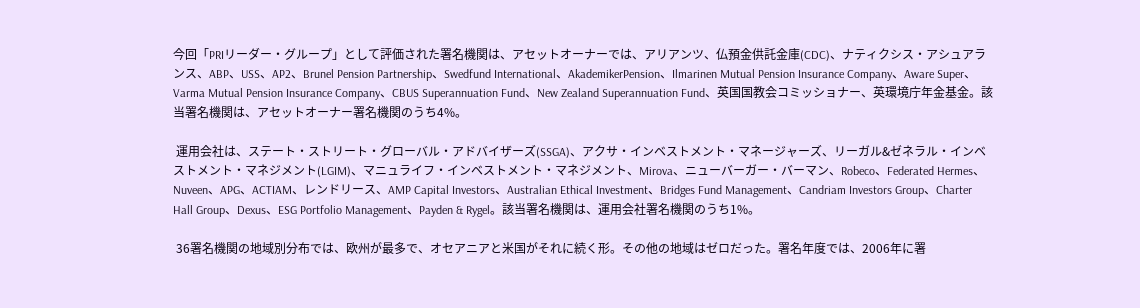今回「PRIリーダー・グループ」として評価された署名機関は、アセットオーナーでは、アリアンツ、仏預金供託金庫(CDC)、ナティクシス・アシュアランス、ABP、USS、AP2、Brunel Pension Partnership、Swedfund International、AkademikerPension、Ilmarinen Mutual Pension Insurance Company、Aware Super、Varma Mutual Pension Insurance Company、CBUS Superannuation Fund、New Zealand Superannuation Fund、英国国教会コミッショナー、英環境庁年金基金。該当署名機関は、アセットオーナー署名機関のうち4%。

 運用会社は、ステート・ストリート・グローバル・アドバイザーズ(SSGA)、アクサ・インベストメント・マネージャーズ、リーガル&ゼネラル・インベストメント・マネジメント(LGIM)、マニュライフ・インベストメント・マネジメント、Mirova、ニューバーガー・バーマン、Robeco、Federated Hermes、Nuveen、APG、ACTIAM、レンドリース、AMP Capital Investors、Australian Ethical Investment、Bridges Fund Management、Candriam Investors Group、Charter Hall Group、Dexus、ESG Portfolio Management、Payden & Rygel。該当署名機関は、運用会社署名機関のうち1%。

 36署名機関の地域別分布では、欧州が最多で、オセアニアと米国がそれに続く形。その他の地域はゼロだった。署名年度では、2006年に署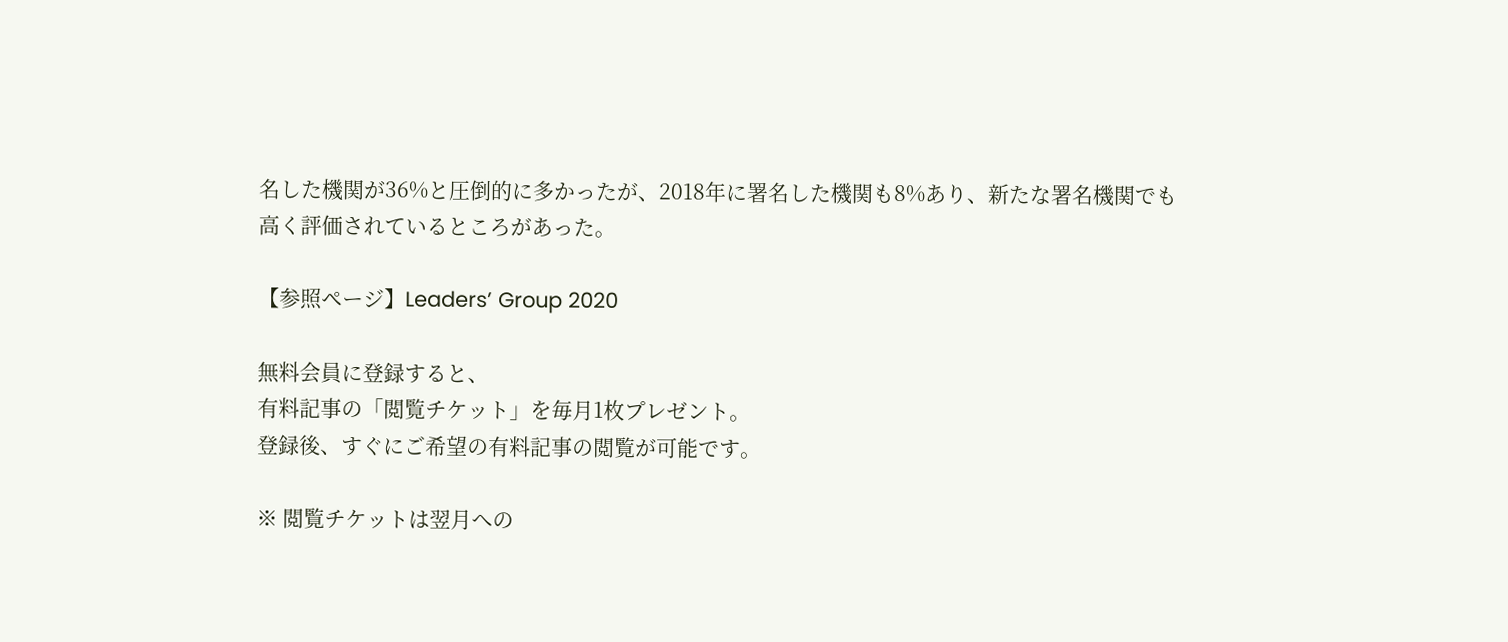名した機関が36%と圧倒的に多かったが、2018年に署名した機関も8%あり、新たな署名機関でも高く評価されているところがあった。

【参照ページ】Leaders’ Group 2020

無料会員に登録すると、
有料記事の「閲覧チケット」を毎月1枚プレゼント。
登録後、すぐにご希望の有料記事の閲覧が可能です。

※ 閲覧チケットは翌月への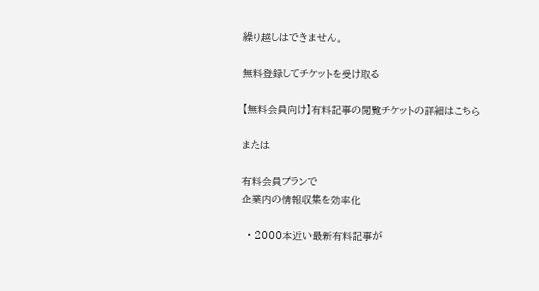繰り越しはできません。

無料登録してチケットを受け取る

【無料会員向け】有料記事の閲覧チケットの詳細はこちら

または

有料会員プランで
企業内の情報収集を効率化

  • 2000本近い最新有料記事が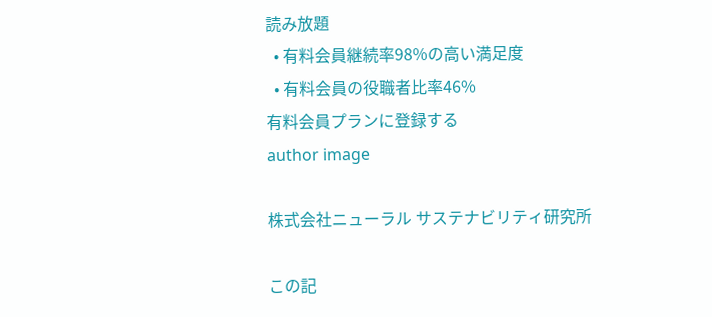読み放題
  • 有料会員継続率98%の高い満足度
  • 有料会員の役職者比率46%
有料会員プランに登録する
author image

株式会社ニューラル サステナビリティ研究所

この記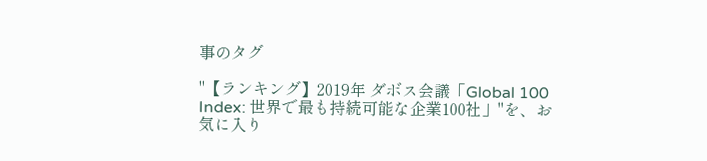事のタグ

"【ランキング】2019年 ダボス会議「Global 100 Index: 世界で最も持続可能な企業100社」"を、お気に入り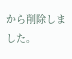から削除しました。